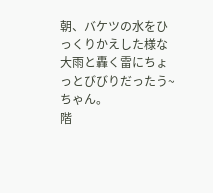朝、バケツの水をひっくりかえした様な大雨と轟く雷にちょっとびびりだったう~ちゃん。
階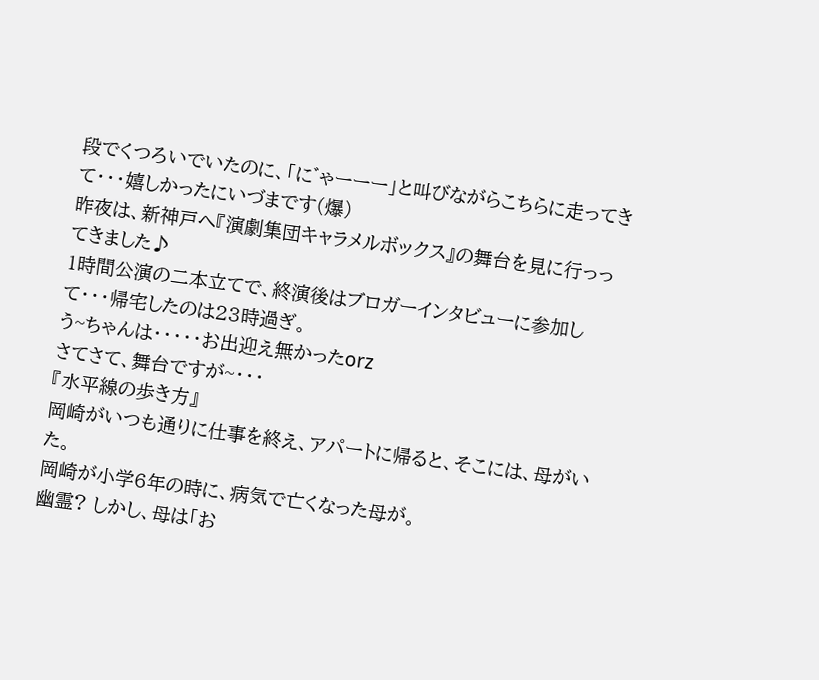段でくつろいでいたのに、「に゛ゃーーー」と叫びながらこちらに走ってきて・・・嬉しかったにいづまです(爆)
昨夜は、新神戸へ『演劇集団キャラメルボックス』の舞台を見に行っってきました♪
1時間公演の二本立てで、終演後はブロガーインタビューに参加して・・・帰宅したのは23時過ぎ。
う~ちゃんは・・・・・お出迎え無かったorz
さてさて、舞台ですが~・・・
『水平線の歩き方』
岡崎がいつも通りに仕事を終え、アパートに帰ると、そこには、母がいた。
岡崎が小学6年の時に、病気で亡くなった母が。
幽霊? しかし、母は「お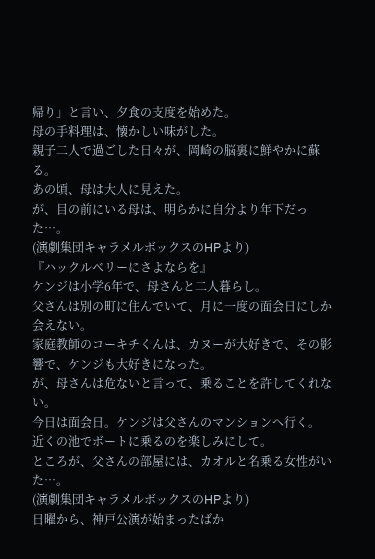帰り」と言い、夕食の支度を始めた。
母の手料理は、懐かしい味がした。
親子二人で過ごした日々が、岡崎の脳裏に鮮やかに蘇る。
あの頃、母は大人に見えた。
が、目の前にいる母は、明らかに自分より年下だった…。
(演劇集団キャラメルボックスのHPより)
『ハックルベリーにさよならを』
ケンジは小学6年で、母さんと二人暮らし。
父さんは別の町に住んでいて、月に一度の面会日にしか会えない。
家庭教師のコーキチくんは、カヌーが大好きで、その影響で、ケンジも大好きになった。
が、母さんは危ないと言って、乗ることを許してくれない。
今日は面会日。ケンジは父さんのマンションへ行く。
近くの池でボートに乗るのを楽しみにして。
ところが、父さんの部屋には、カオルと名乗る女性がいた…。
(演劇集団キャラメルボックスのHPより)
日曜から、神戸公演が始まったばか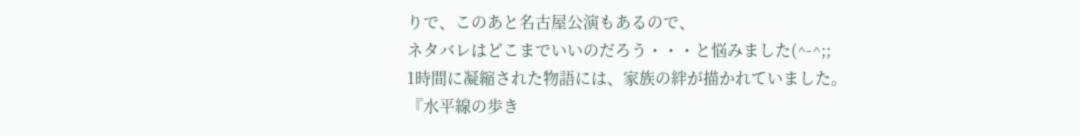りで、このあと名古屋公演もあるので、
ネタバレはどこまでいいのだろう・・・と悩みました(^-^;;
1時間に凝縮された物語には、家族の絆が描かれていました。
『水平線の歩き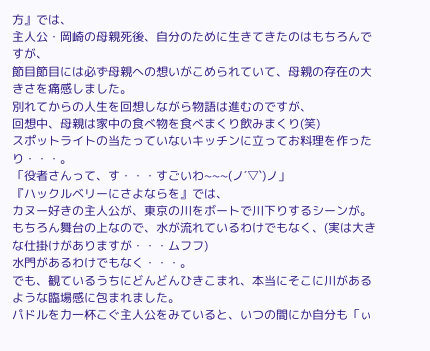方』では、
主人公・岡崎の母親死後、自分のために生きてきたのはもちろんですが、
節目節目には必ず母親への想いがこめられていて、母親の存在の大きさを痛感しました。
別れてからの人生を回想しながら物語は進むのですが、
回想中、母親は家中の食べ物を食べまくり飲みまくり(笑)
スポットライトの当たっていないキッチンに立ってお料理を作ったり・・・。
「役者さんって、す・・・すごいわ~~~(ノ´▽`)ノ」
『ハックルベリーにさよならを』では、
カヌー好きの主人公が、東京の川をボートで川下りするシーンが。
もちろん舞台の上なので、水が流れているわけでもなく、(実は大きな仕掛けがありますが・・・ムフフ)
水門があるわけでもなく・・・。
でも、観ているうちにどんどんひきこまれ、本当にそこに川があるような臨場感に包まれました。
パドルを力一杯こぐ主人公をみていると、いつの間にか自分も「ぃ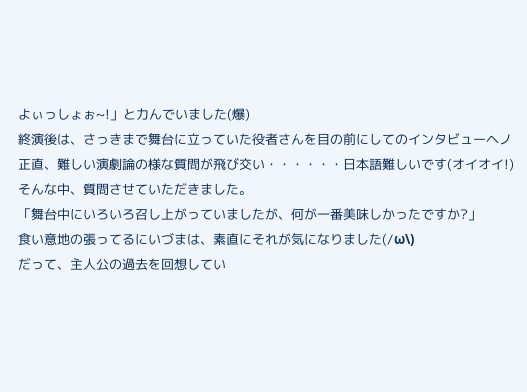よぃっしょぉ~!」と力んでいました(爆)
終演後は、さっきまで舞台に立っていた役者さんを目の前にしてのインタビューヘノ
正直、難しい演劇論の様な質問が飛び交い・・・・・・日本語難しいです(オイオイ!)
そんな中、質問させていただきました。
「舞台中にいろいろ召し上がっていましたが、何が一番美味しかったですか?」
食い意地の張ってるにいづまは、素直にそれが気になりました(/ω\)
だって、主人公の過去を回想してい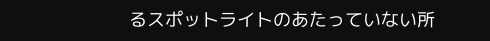るスポットライトのあたっていない所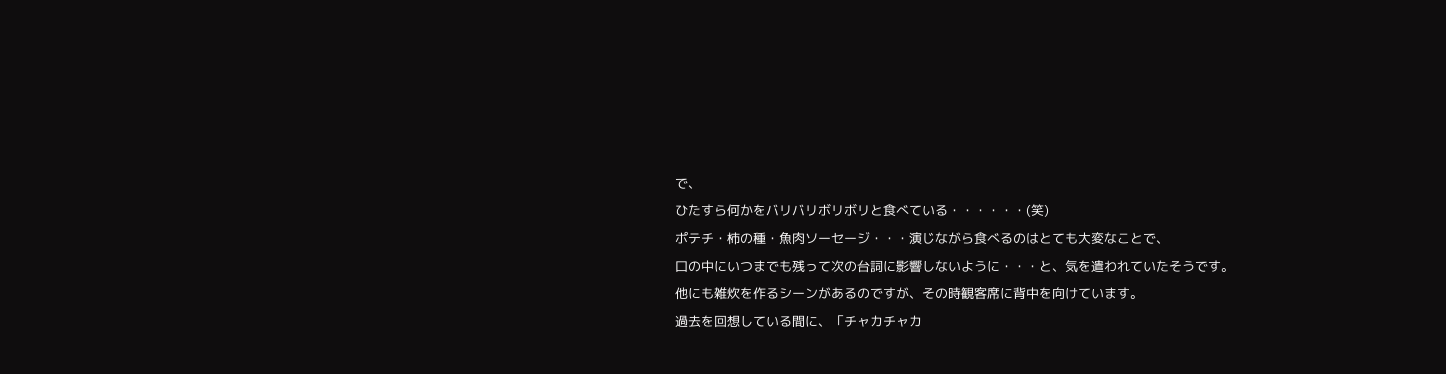で、
ひたすら何かをバリバリボリボリと食べている・・・・・・(笑)
ポテチ・柿の種・魚肉ソーセージ・・・演じながら食べるのはとても大変なことで、
口の中にいつまでも残って次の台詞に影響しないように・・・と、気を遣われていたそうです。
他にも雑炊を作るシーンがあるのですが、その時観客席に背中を向けています。
過去を回想している間に、「チャカチャカ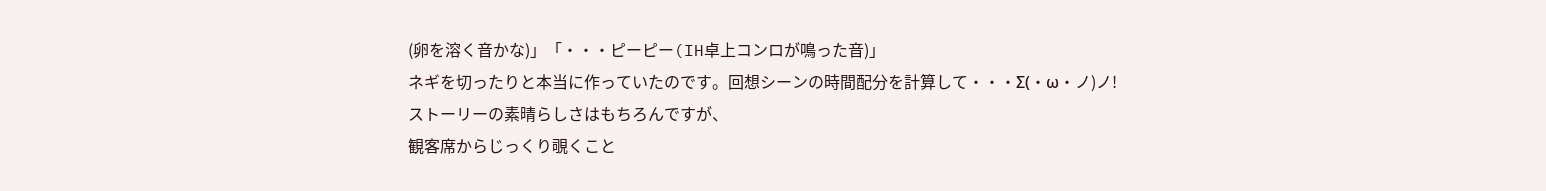(卵を溶く音かな)」「・・・ピーピー(IH卓上コンロが鳴った音)」
ネギを切ったりと本当に作っていたのです。回想シーンの時間配分を計算して・・・Σ(・ω・ノ)ノ!
ストーリーの素晴らしさはもちろんですが、
観客席からじっくり覗くこと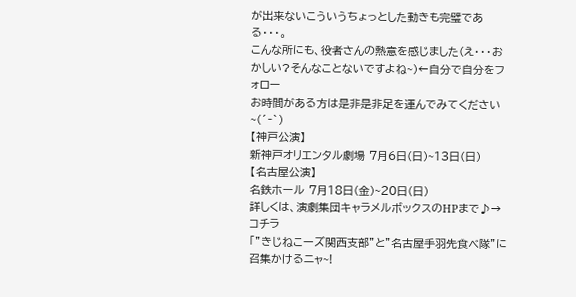が出来ないこういうちょっとした動きも完璧である・・・。
こんな所にも、役者さんの熱意を感じました(え・・・おかしい?そんなことないですよね~)←自分で自分をフォロー
お時間がある方は是非是非足を運んでみてください~(´‐`)
【神戸公演】
新神戸オリエンタル劇場 7月6日(日)~13日(日)
【名古屋公演】
名鉄ホール 7月18日(金)~20日(日)
詳しくは、演劇集団キャラメルボックスのHPまで♪→コチラ
「”きじねこーズ関西支部”と”名古屋手羽先食べ隊”に召集かけるニャ~!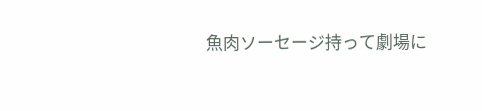魚肉ソーセージ持って劇場に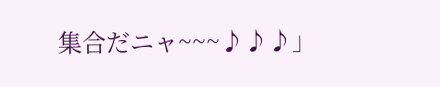集合だニャ~~~♪♪♪」